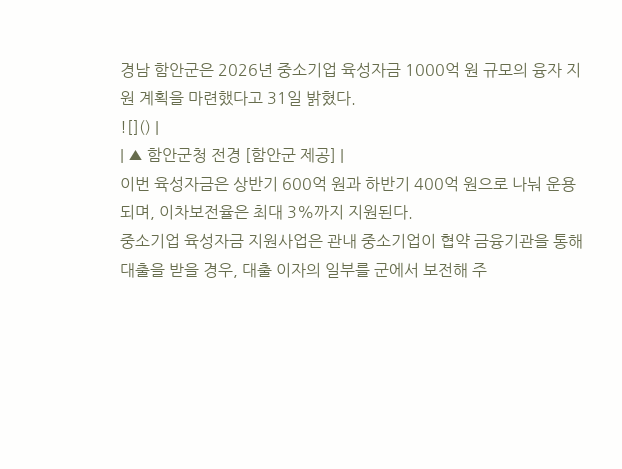경남 함안군은 2026년 중소기업 육성자금 1000억 원 규모의 융자 지원 계획을 마련했다고 31일 밝혔다.
![]() |
| ▲ 함안군청 전경 [함안군 제공] |
이번 육성자금은 상반기 600억 원과 하반기 400억 원으로 나눠 운용되며, 이차보전율은 최대 3%까지 지원된다.
중소기업 육성자금 지원사업은 관내 중소기업이 협약 금융기관을 통해 대출을 받을 경우, 대출 이자의 일부를 군에서 보전해 주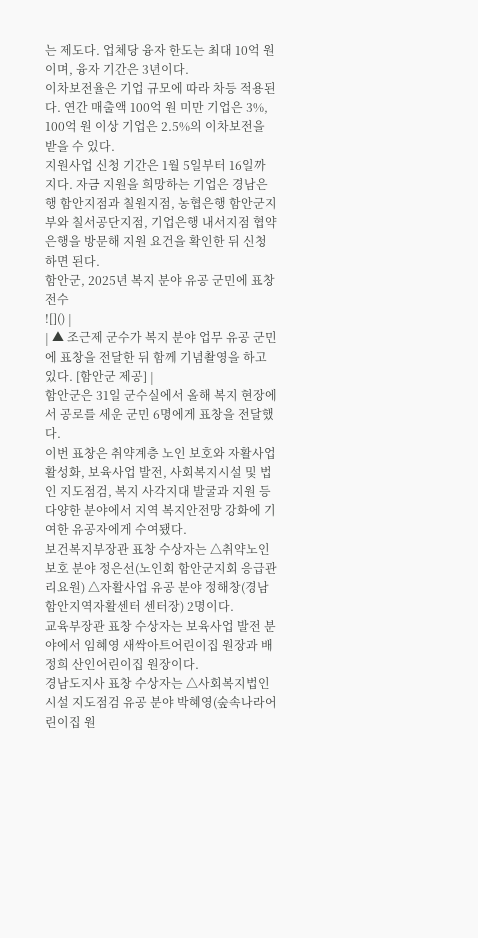는 제도다. 업체당 융자 한도는 최대 10억 원이며, 융자 기간은 3년이다.
이차보전율은 기업 규모에 따라 차등 적용된다. 연간 매출액 100억 원 미만 기업은 3%, 100억 원 이상 기업은 2.5%의 이차보전을 받을 수 있다.
지원사업 신청 기간은 1월 5일부터 16일까지다. 자금 지원을 희망하는 기업은 경남은행 함안지점과 칠원지점, 농협은행 함안군지부와 칠서공단지점, 기업은행 내서지점 협약 은행을 방문해 지원 요건을 확인한 뒤 신청하면 된다.
함안군, 2025년 복지 분야 유공 군민에 표창 전수
![]() |
| ▲ 조근제 군수가 복지 분야 업무 유공 군민에 표창을 전달한 뒤 함께 기념촬영을 하고 있다. [함안군 제공] |
함안군은 31일 군수실에서 올해 복지 현장에서 공로를 세운 군민 6명에게 표창을 전달했다.
이번 표창은 취약계층 노인 보호와 자활사업 활성화, 보육사업 발전, 사회복지시설 및 법인 지도점검, 복지 사각지대 발굴과 지원 등 다양한 분야에서 지역 복지안전망 강화에 기여한 유공자에게 수여됐다.
보건복지부장관 표창 수상자는 △취약노인 보호 분야 정은선(노인회 함안군지회 응급관리요원) △자활사업 유공 분야 정해창(경남 함안지역자활센터 센터장) 2명이다.
교육부장관 표창 수상자는 보육사업 발전 분야에서 임혜영 새싹아트어린이집 원장과 배정희 산인어린이집 원장이다.
경남도지사 표창 수상자는 △사회복지법인시설 지도점검 유공 분야 박혜영(숲속나라어린이집 원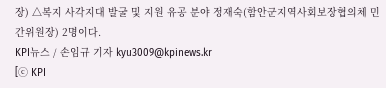장) △복지 사각지대 발굴 및 지원 유공 분야 정재숙(함안군지역사회보장협의체 민간위원장) 2명이다.
KPI뉴스 / 손임규 기자 kyu3009@kpinews.kr
[ⓒ KPI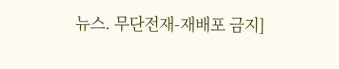뉴스. 무단전재-재배포 금지]